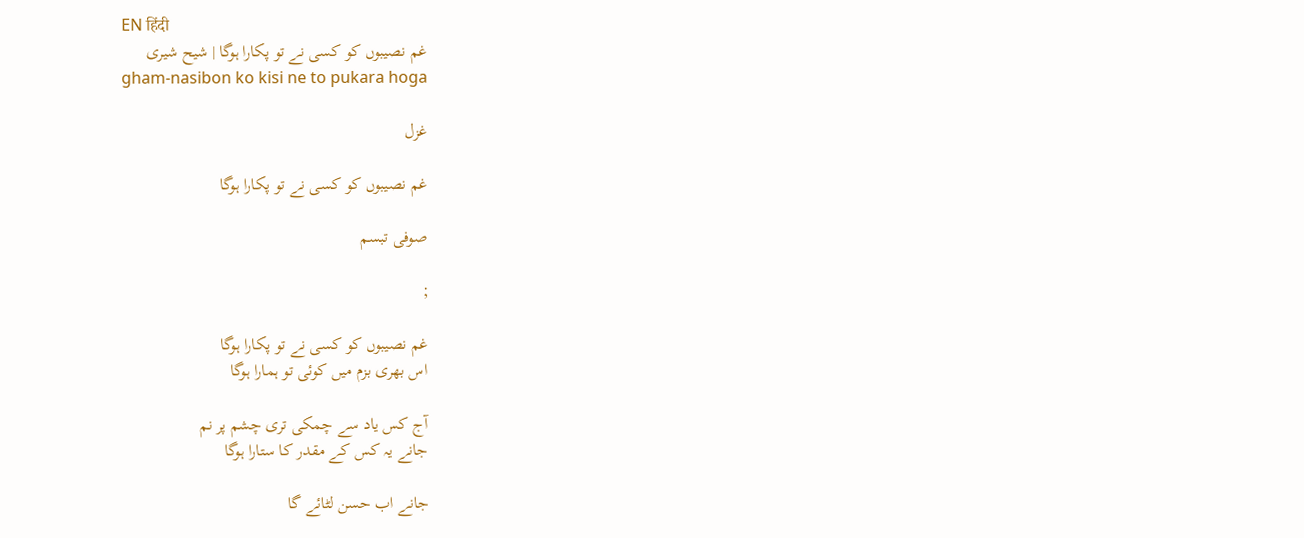EN हिंदी
غم نصیبوں کو کسی نے تو پکارا ہوگا | شیح شیری
gham-nasibon ko kisi ne to pukara hoga

غزل

غم نصیبوں کو کسی نے تو پکارا ہوگا

صوفی تبسم

;

غم نصیبوں کو کسی نے تو پکارا ہوگا
اس بھری بزم میں کوئی تو ہمارا ہوگا

آج کس یاد سے چمکی تری چشم پر نم
جانے یہ کس کے مقدر کا ستارا ہوگا

جانے اب حسن لٹائے گا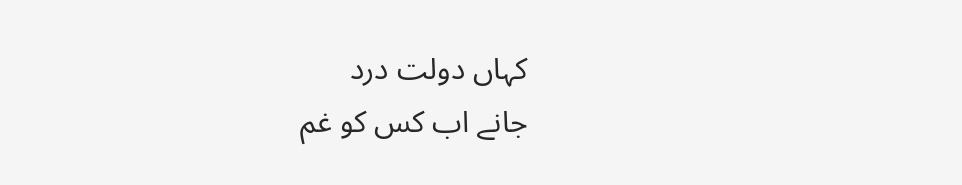کہاں دولت درد
جانے اب کس کو غم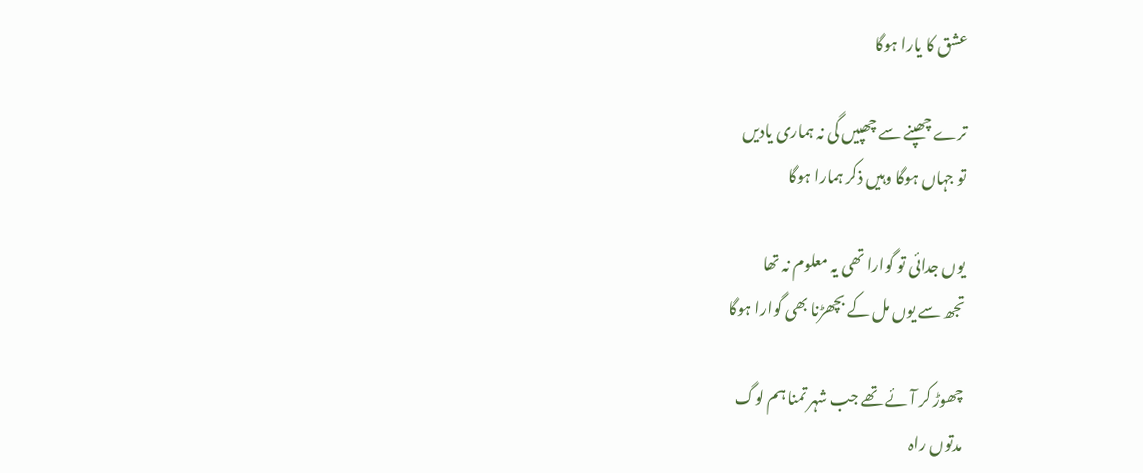عشق کا یارا ہوگا

ترے چھپنے سے چھپیں گی نہ ہماری یادیں
تو جہاں ہوگا وہیں ذکر ہمارا ہوگا

یوں جدائی تو گوارا تھی یہ معلوم نہ تھا
تجھ سے یوں مل کے بچھڑنا بھی گوارا ہوگا

چھوڑ کر آئے تھے جب شہر تمنا ہم لوگ
مدتوں راہ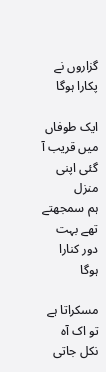گزاروں نے پکارا ہوگا

ایک طوفاں میں قریب آ گئی اپنی منزل
ہم سمجھتے تھے بہت دور کنارا ہوگا

مسکراتا ہے تو اک آہ نکل جاتی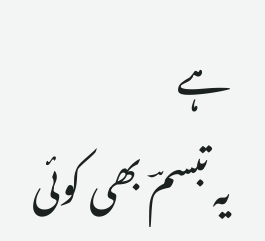ہے
یہ تبسمؔ بھی کوئی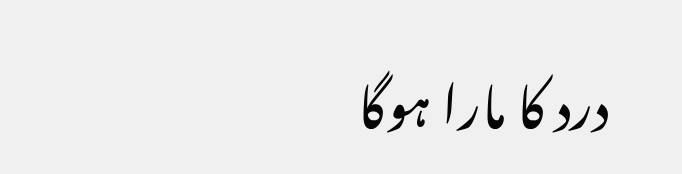درد کا مارا ہوگا